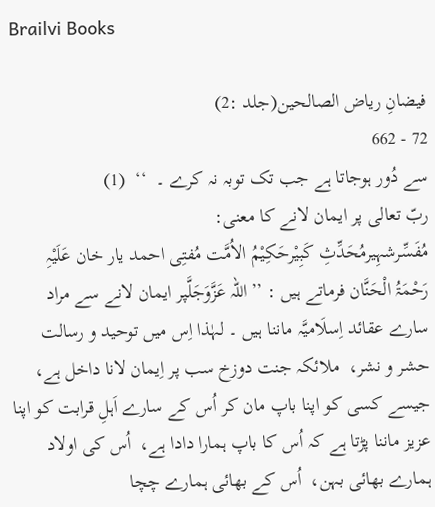Brailvi Books

فیضانِ ریاض الصالحین(جلد :2)
72 - 662
سے دُور ہوجاتا ہے جب تک توبہ نہ کرے ۔  ‘‘  (1)
ربّ تعالی پر ایمان لانے کا معنی:
مُفَسِّرشہِیرمُحَدِّثِ کَبِیْرحَکِیْمُ الاُمَّت مُفتِی احمد یار خان عَلَیْہِ رَحْمَۃُ الْحَنَّان فرماتے ہیں : ’’ اللہ عَزَّوَجَلَّپر ایمان لانے سے مراد سارے عقائد اِسلَامیَّہ ماننا ہیں ۔ لہٰذا اِس میں توحید و رسالت حشر و نشر،  ملائکہ جنت دوزخ سب پر اِیمان لانا داخل ہے،  جیسے کسی کو اپنا باپ مان کر اُس کے سارے اَہلِ قرابت کو اپنا عزیز ماننا پڑتا ہے کہ اُس کا باپ ہمارا دادا ہے،  اُس کی اولاد ہمارے بھائی بہن،  اُس کے بھائی ہمارے چچا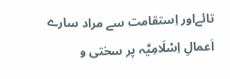تائےاور اِستقامت سے مراد سارے اَعمالِ اِسْلَامِیَّہ پر سختی و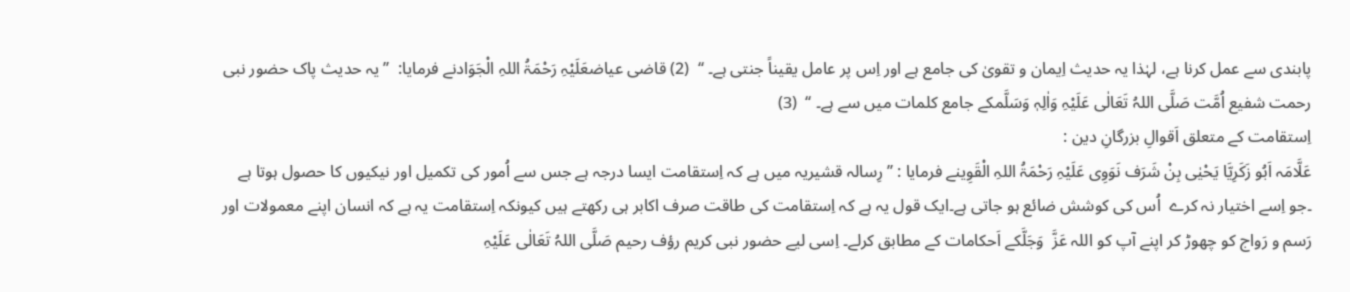پابندی سے عمل کرنا ہے، لہٰذا یہ حدیث اِیمان و تقویٰ کی جامع ہے اور اِس پر عامل یقیناً جنتی ہے۔ ‘‘  (2) قاضی عیاضعَلَیْہِ رَحْمَۃُ اللہِ الْجَوَادنے فرمایا:  ’’ یہ حدیث پاک حضور نبی رحمت شفیع اُمَّت صَلَّی اللہُ تَعَالٰی عَلَیْہِ وَاٰلِہٖ وَسَلَّمکے جامع کلمات میں سے ہے۔ ‘‘  (3)
اِستقامت کے متعلق اَقوالِ بزرگانِ دین :
عَلَّامَہ اَبُو زَکَرِیَّا یَحْیٰی بِنْ شَرَف نَوَوِی عَلَیْہِ رَحْمَۃُ اللہِ الْقَوِینے فرمایا : ’’ رِسالہ قشیریہ میں ہے کہ اِستقامت ایسا درجہ ہے جس سے اُمور کی تکمیل اور نیکیوں کا حصول ہوتا ہے ۔جو اِسے اختیار نہ کرے  اُس کی کوشش ضائع ہو جاتی ہے۔ایک قول یہ ہے کہ اِستقامت کی طاقت صرف اکابر ہی رکھتے ہیں کیونکہ اِستقامت یہ ہے کہ انسان اپنے معمولات اور رَسم و رَواج کو چھوڑ کر اپنے آپ کو اللہ عَزَّ  وَجَلَّکے اَحکامات کے مطابق کرلے۔ اِسی لیے حضور نبی کریم رؤف رحیم صَلَّی اللہُ تَعَالٰی عَلَیْہِ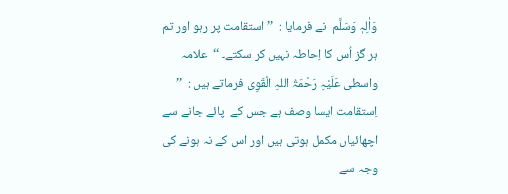وَاٰلِہٖ وَسَلَّم  نے فرمایا :  ’’ استقامت پر رہو اور تم ہر گز اُس کا اِحاطہ نہیں کر سکتے۔ ‘‘  علامہ واسطی عَلَیْہِ رَحْمَۃُ اللہِ الْقَوِی فرماتے ہیں :  ’’ اِستقامت ایسا وصف ہے جس کے  پائے جانے سے اچھائیاں مکمل ہوتی ہیں اور اس کے نہ ہونے کی وجہ سے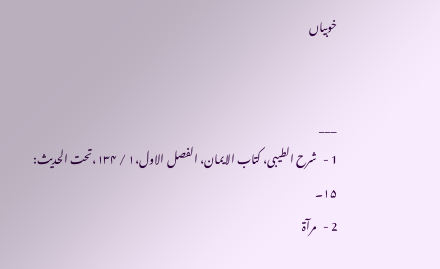خوبیاں


___
1 -   شرح الطیبی، کتاب الایمان، الفصل الاول،۱ / ۱۳۴،تحت الحدیث: ۱۵۔
2 -   مرآۃ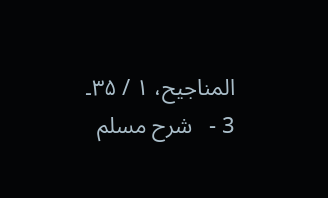المناجیح، ۱ / ۳۵۔
3 -   شرح مسلم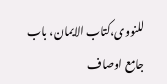للنووی،کتاب الایمان، باب جامع اوصاف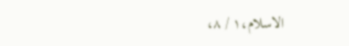الاسلام،۱ / ۸،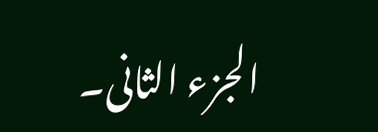الجزء الثانی۔